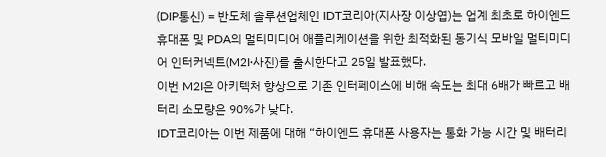(DIP통신) = 반도체 솔루션업체인 IDT코리아(지사장 이상엽)는 업계 최초로 하이엔드 휴대폰 및 PDA의 멀티미디어 애플리케이션을 위한 최적화된 동기식 모바일 멀티미디어 인터커넥트(M2I·사진)를 출시한다고 25일 발표했다.
이번 M2I은 아키텍처 향상으로 기존 인터페이스에 비해 속도는 최대 6배가 빠르고 배터리 소모량은 90%가 낮다.
IDT코리아는 이번 제품에 대해 “하이엔드 휴대폰 사용자는 통화 가능 시간 및 배터리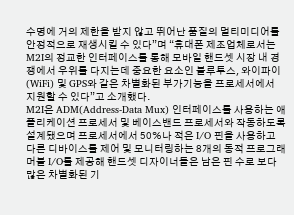수명에 거의 제한을 받지 않고 뛰어난 품질의 멀티미디어를 안정적으로 재생시킬 수 있다”며 “휴대폰 제조업체로서는 M2I의 정교한 인터페이스를 통해 모바일 핸드셋 시장 내 경쟁에서 우위를 다지는데 중요한 요소인 블루투스, 와이파이(WiFi) 및 GPS와 같은 차별화된 부가기능을 프로세서에서 지원할 수 있다”고 소개했다.
M2I은 ADM(Address-Data Mux) 인터페이스를 사용하는 애플리케이션 프로세서 및 베이스밴드 프로세서와 작동하도록 설계됐으며 프로세서에서 50%나 적은 I/O 핀을 사용하고 다른 디바이스를 제어 및 모니터링하는 8개의 동적 프로그래머블 I/O를 제공해 핸드셋 디자이너들은 남은 핀 수로 보다 많은 차별화된 기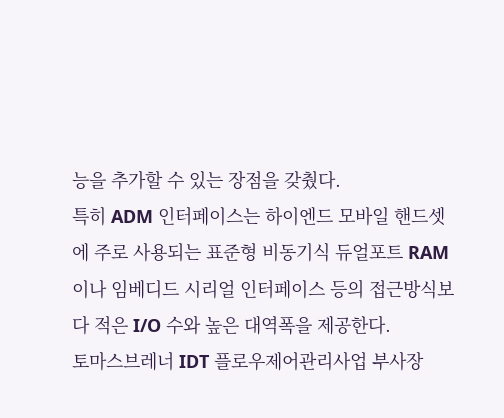능을 추가할 수 있는 장점을 갖췄다.
특히 ADM 인터페이스는 하이엔드 모바일 핸드셋에 주로 사용되는 표준형 비동기식 듀얼포트 RAM이나 임베디드 시리얼 인터페이스 등의 접근방식보다 적은 I/O 수와 높은 대역폭을 제공한다.
토마스브레너 IDT 플로우제어관리사업 부사장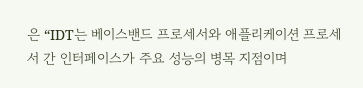은 “IDT는 베이스밴드 프로세서와 애플리케이션 프로세서 간 인터페이스가 주요 성능의 병목 지점이며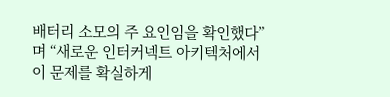배터리 소모의 주 요인임을 확인했다”며 “새로운 인터커넥트 아키텍처에서 이 문제를 확실하게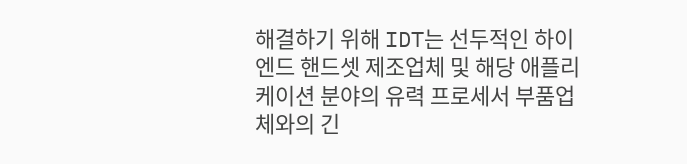해결하기 위해 IDT는 선두적인 하이엔드 핸드셋 제조업체 및 해당 애플리케이션 분야의 유력 프로세서 부품업체와의 긴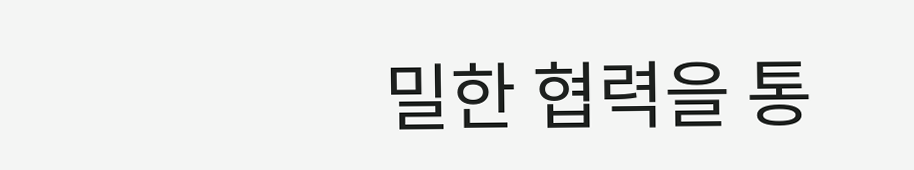밀한 협력을 통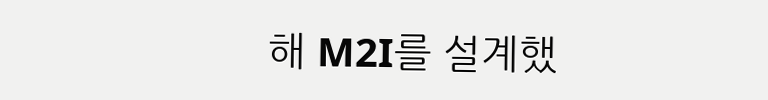해 M2I를 설계했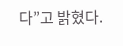다”고 밝혔다.